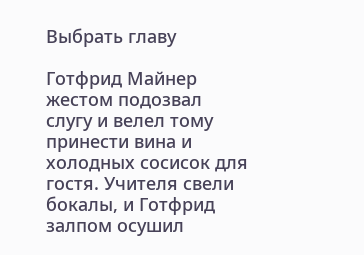Выбрать главу

Готфрид Майнер жестом подозвал слугу и велел тому принести вина и холодных сосисок для гостя. Учителя свели бокалы, и Готфрид залпом осушил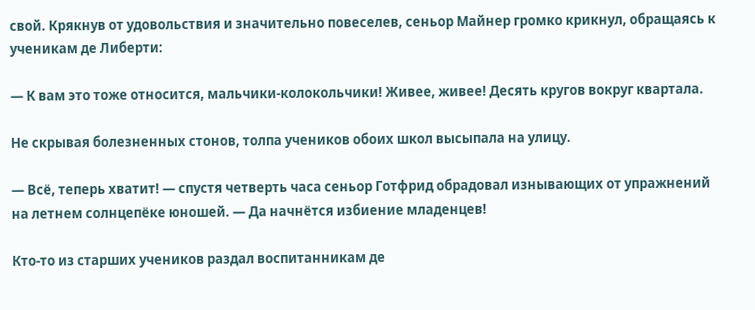свой. Крякнув от удовольствия и значительно повеселев, сеньор Майнер громко крикнул, обращаясь к ученикам де Либерти:

— К вам это тоже относится, мальчики-колокольчики! Живее, живее! Десять кругов вокруг квартала.

Не скрывая болезненных стонов, толпа учеников обоих школ высыпала на улицу.

— Всё, теперь хватит! — спустя четверть часа сеньор Готфрид обрадовал изнывающих от упражнений на летнем солнцепёке юношей. — Да начнётся избиение младенцев!

Кто-то из старших учеников раздал воспитанникам де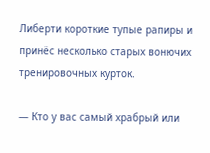Либерти короткие тупые рапиры и принёс несколько старых вонючих тренировочных курток.

— Кто у вас самый храбрый или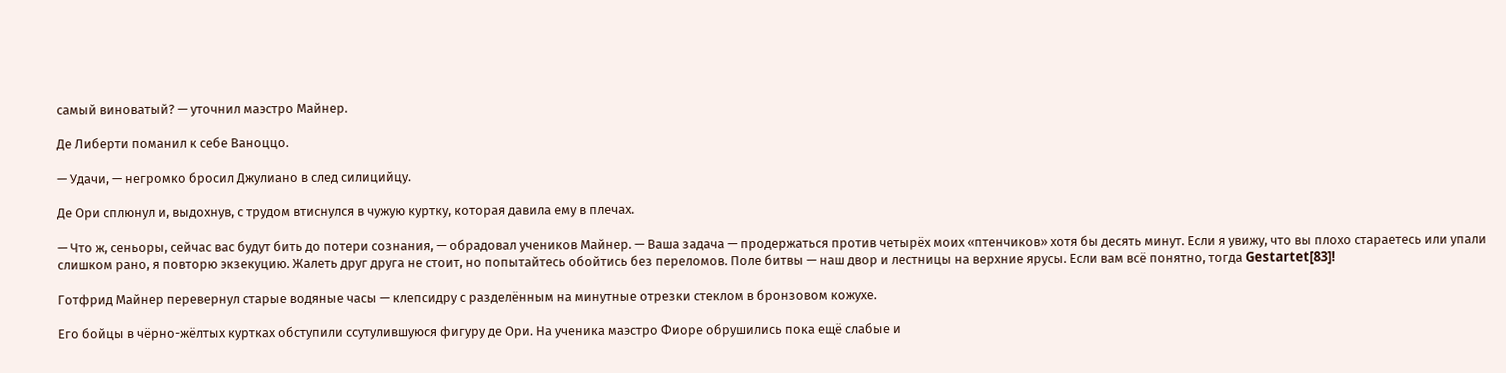самый виноватый? — уточнил маэстро Майнер.

Де Либерти поманил к себе Ваноццо.

— Удачи, — негромко бросил Джулиано в след силицийцу.

Де Ори сплюнул и, выдохнув, с трудом втиснулся в чужую куртку, которая давила ему в плечах.

— Что ж, сеньоры, сейчас вас будут бить до потери сознания, — обрадовал учеников Майнер. — Ваша задача — продержаться против четырёх моих «птенчиков» хотя бы десять минут. Если я увижу, что вы плохо стараетесь или упали слишком рано, я повторю экзекуцию. Жалеть друг друга не стоит, но попытайтесь обойтись без переломов. Поле битвы — наш двор и лестницы на верхние ярусы. Если вам всё понятно, тогда Gestartet[83]!

Готфрид Майнер перевернул старые водяные часы — клепсидру с разделённым на минутные отрезки стеклом в бронзовом кожухе.

Его бойцы в чёрно-жёлтых куртках обступили ссутулившуюся фигуру де Ори. На ученика маэстро Фиоре обрушились пока ещё слабые и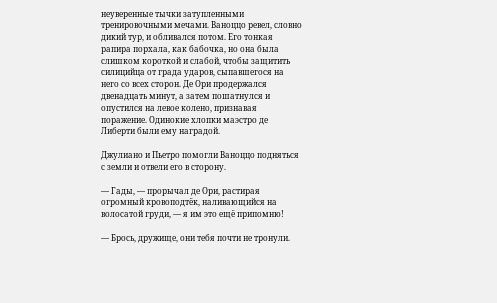неуверенные тычки затупленными тренировочными мечами. Ваноццо ревел, словно дикий тур, и обливался потом. Его тонкая рапира порхала, как бабочка, но она была слишком короткой и слабой, чтобы защитить силицийца от града ударов, сыпавшегося на него со всех сторон. Де Ори продержался двенадцать минут, а затем пошатнулся и опустился на левое колено, признавая поражение. Одинокие хлопки маэстро де Либерти были ему наградой.

Джулиано и Пьетро помогли Ваноццо подняться с земли и отвели его в сторону.

— Гады, — прорычал де Ори, растирая огромный кровоподтёк, наливающийся на волосатой груди, — я им это ещё припомню!

— Брось, дружище, они тебя почти не тронули.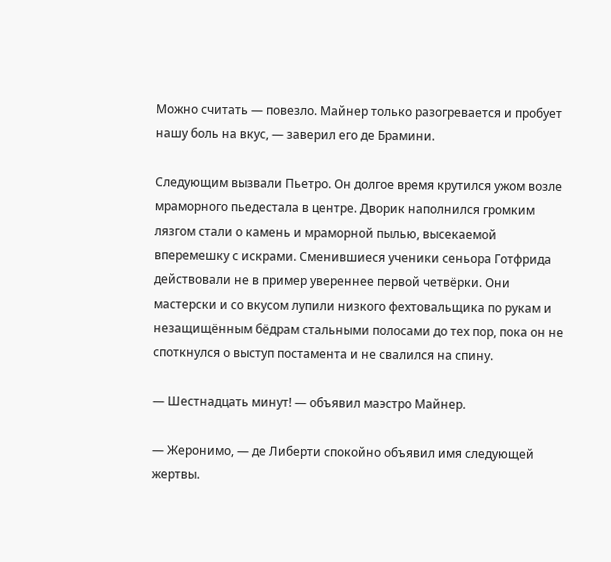Можно считать — повезло. Майнер только разогревается и пробует нашу боль на вкус, — заверил его де Брамини.

Следующим вызвали Пьетро. Он долгое время крутился ужом возле мраморного пьедестала в центре. Дворик наполнился громким лязгом стали о камень и мраморной пылью, высекаемой вперемешку с искрами. Сменившиеся ученики сеньора Готфрида действовали не в пример увереннее первой четвёрки. Они мастерски и со вкусом лупили низкого фехтовальщика по рукам и незащищённым бёдрам стальными полосами до тех пор, пока он не споткнулся о выступ постамента и не свалился на спину.

— Шестнадцать минут! — объявил маэстро Майнер.

— Жеронимо, — де Либерти спокойно объявил имя следующей жертвы.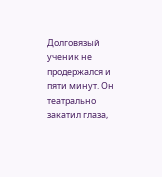Долговязый ученик не продержался и пяти минут. Он театрально закатил глаза,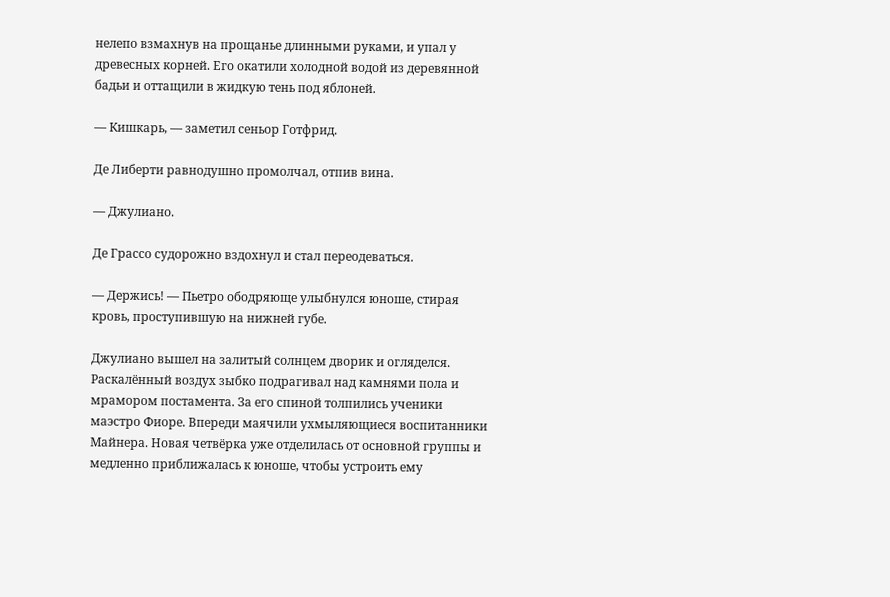нелепо взмахнув на прощанье длинными руками, и упал у древесных корней. Его окатили холодной водой из деревянной бадьи и оттащили в жидкую тень под яблоней.

— Кишкарь, — заметил сеньор Готфрид.

Де Либерти равнодушно промолчал, отпив вина.

— Джулиано.

Де Грассо судорожно вздохнул и стал переодеваться.

— Держись! — Пьетро ободряюще улыбнулся юноше, стирая кровь, проступившую на нижней губе.

Джулиано вышел на залитый солнцем дворик и огляделся. Раскалённый воздух зыбко подрагивал над камнями пола и мрамором постамента. За его спиной толпились ученики маэстро Фиоре. Впереди маячили ухмыляющиеся воспитанники Майнера. Новая четвёрка уже отделилась от основной группы и медленно приближалась к юноше, чтобы устроить ему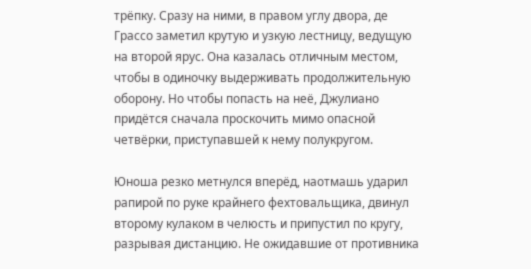трёпку. Сразу на ними, в правом углу двора, де Грассо заметил крутую и узкую лестницу, ведущую на второй ярус. Она казалась отличным местом, чтобы в одиночку выдерживать продолжительную оборону. Но чтобы попасть на неё, Джулиано придётся сначала проскочить мимо опасной четвёрки, приступавшей к нему полукругом.

Юноша резко метнулся вперёд, наотмашь ударил рапирой по руке крайнего фехтовальщика, двинул второму кулаком в челюсть и припустил по кругу, разрывая дистанцию. Не ожидавшие от противника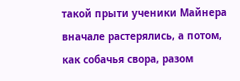такой прыти ученики Майнера вначале растерялись, а потом, как собачья свора, разом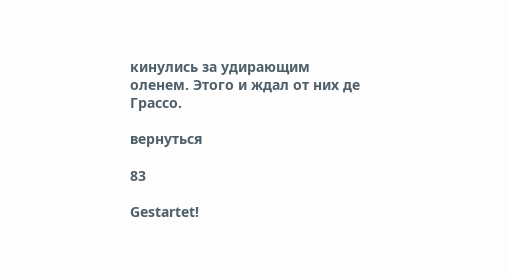кинулись за удирающим оленем. Этого и ждал от них де Грассо.

вернуться

83

Gestartet!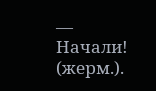— Начали! (жерм.).